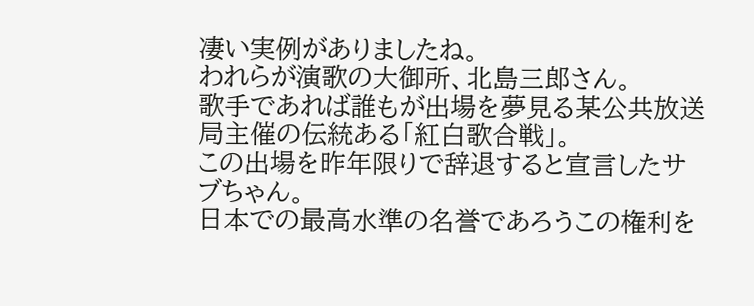凄い実例がありましたね。
われらが演歌の大御所、北島三郎さん。
歌手であれば誰もが出場を夢見る某公共放送局主催の伝統ある「紅白歌合戦」。
この出場を昨年限りで辞退すると宣言したサブちゃん。
日本での最高水準の名誉であろうこの権利を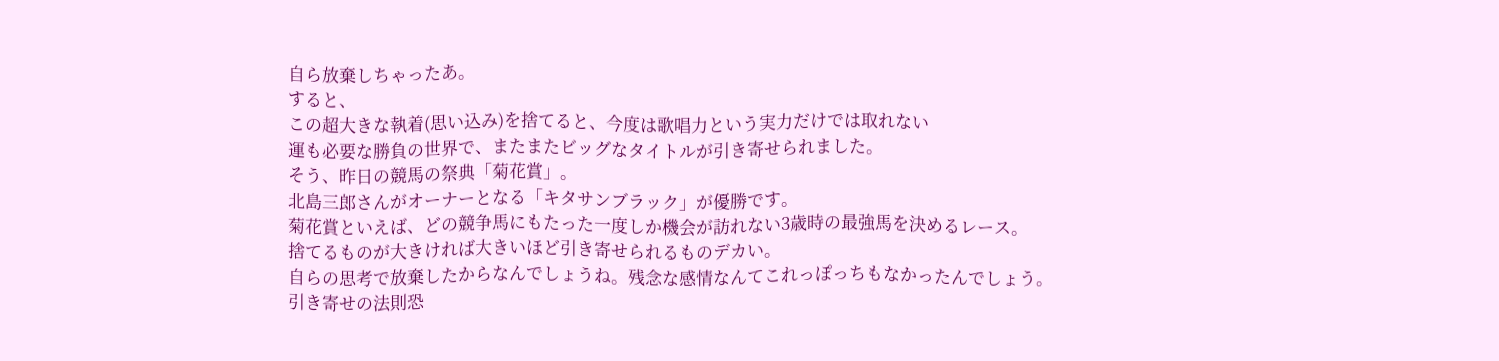自ら放棄しちゃったあ。
すると、
この超大きな執着(思い込み)を捨てると、今度は歌唱力という実力だけでは取れない
運も必要な勝負の世界で、またまたビッグなタイトルが引き寄せられました。
そう、昨日の競馬の祭典「菊花賞」。
北島三郎さんがオーナーとなる「キタサンブラック」が優勝です。
菊花賞といえば、どの競争馬にもたった一度しか機会が訪れない3歳時の最強馬を決めるレース。
捨てるものが大きければ大きいほど引き寄せられるものデカい。
自らの思考で放棄したからなんでしょうね。残念な感情なんてこれっぽっちもなかったんでしょう。
引き寄せの法則恐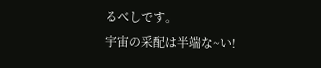るべしです。
宇宙の采配は半端な~い!